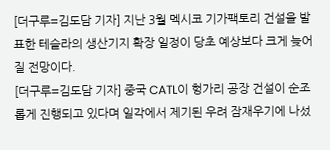[더구루=김도담 기자] 지난 3월 멕시코 기가팩토리 건설을 발표한 테슬라의 생산기지 확장 일정이 당초 예상보다 크게 늦어질 전망이다.
[더구루=김도담 기자] 중국 CATL이 헝가리 공장 건설이 순조롭게 진행되고 있다며 일각에서 제기된 우려 잠재우기에 나섰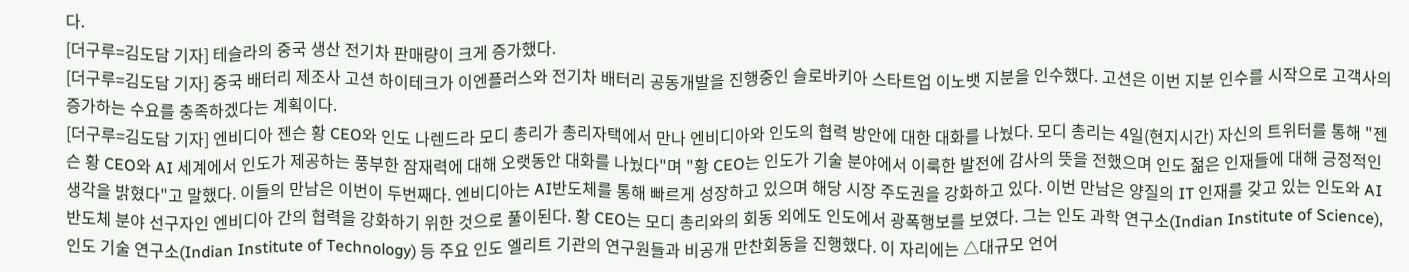다.
[더구루=김도담 기자] 테슬라의 중국 생산 전기차 판매량이 크게 증가했다.
[더구루=김도담 기자] 중국 배터리 제조사 고션 하이테크가 이엔플러스와 전기차 배터리 공동개발을 진행중인 슬로바키아 스타트업 이노뱃 지분을 인수했다. 고션은 이번 지분 인수를 시작으로 고객사의 증가하는 수요를 충족하겠다는 계획이다.
[더구루=김도담 기자] 엔비디아 젠슨 황 CEO와 인도 나렌드라 모디 총리가 총리자택에서 만나 엔비디아와 인도의 협력 방안에 대한 대화를 나눴다. 모디 총리는 4일(현지시간) 자신의 트위터를 통해 "젠슨 황 CEO와 AI 세계에서 인도가 제공하는 풍부한 잠재력에 대해 오랫동안 대화를 나눴다"며 "황 CEO는 인도가 기술 분야에서 이룩한 발전에 감사의 뜻을 전했으며 인도 젊은 인재들에 대해 긍정적인 생각을 밝혔다"고 말했다. 이들의 만남은 이번이 두번째다. 엔비디아는 AI반도체를 통해 빠르게 성장하고 있으며 해당 시장 주도권을 강화하고 있다. 이번 만남은 양질의 IT 인재를 갖고 있는 인도와 AI반도체 분야 선구자인 엔비디아 간의 협력을 강화하기 위한 것으로 풀이된다. 황 CEO는 모디 총리와의 회동 외에도 인도에서 광폭행보를 보였다. 그는 인도 과학 연구소(Indian Institute of Science), 인도 기술 연구소(Indian Institute of Technology) 등 주요 인도 엘리트 기관의 연구원들과 비공개 만찬회동을 진행했다. 이 자리에는 △대규모 언어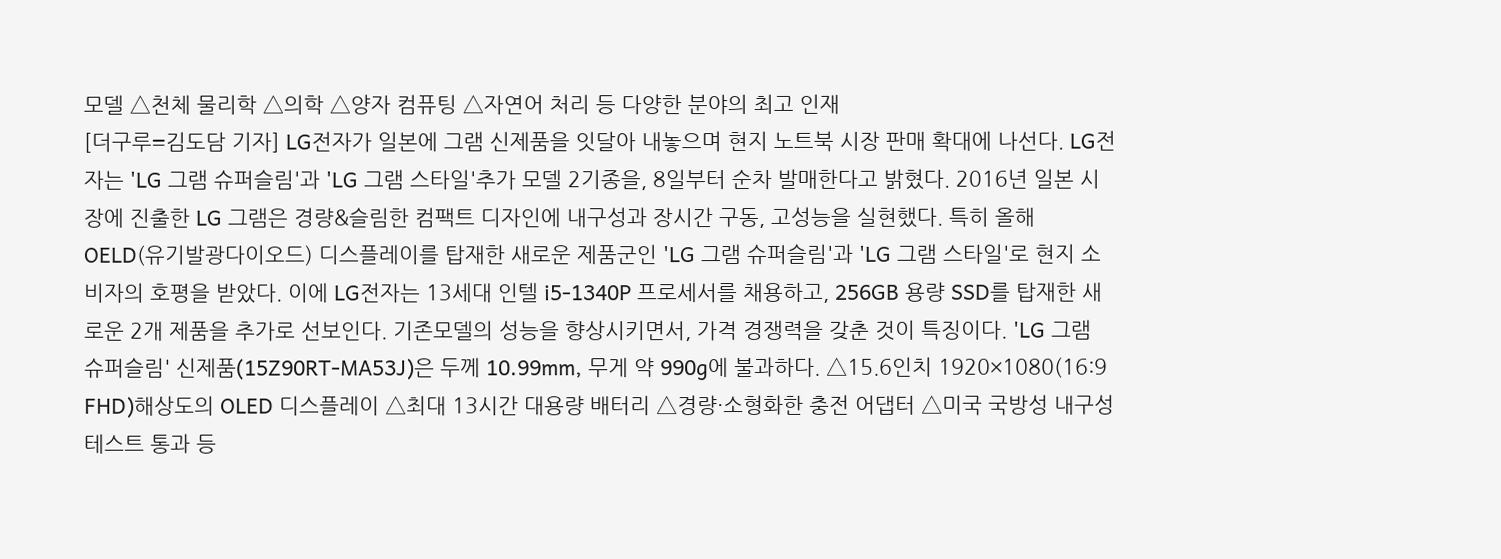모델 △천체 물리학 △의학 △양자 컴퓨팅 △자연어 처리 등 다양한 분야의 최고 인재
[더구루=김도담 기자] LG전자가 일본에 그램 신제품을 잇달아 내놓으며 현지 노트북 시장 판매 확대에 나선다. LG전자는 'LG 그램 슈퍼슬림'과 'LG 그램 스타일'추가 모델 2기종을, 8일부터 순차 발매한다고 밝혔다. 2016년 일본 시장에 진출한 LG 그램은 경량&슬림한 컴팩트 디자인에 내구성과 장시간 구동, 고성능을 실현했다. 특히 올해 OELD(유기발광다이오드) 디스플레이를 탑재한 새로운 제품군인 'LG 그램 슈퍼슬림'과 'LG 그램 스타일'로 현지 소비자의 호평을 받았다. 이에 LG전자는 13세대 인텔 i5-1340P 프로세서를 채용하고, 256GB 용량 SSD를 탑재한 새로운 2개 제품을 추가로 선보인다. 기존모델의 성능을 향상시키면서, 가격 경쟁력을 갖춘 것이 특징이다. 'LG 그램 슈퍼슬림' 신제품(15Z90RT-MA53J)은 두께 10.99mm, 무게 약 990g에 불과하다. △15.6인치 1920×1080(16:9 FHD)해상도의 OLED 디스플레이 △최대 13시간 대용량 배터리 △경량·소형화한 충전 어댑터 △미국 국방성 내구성 테스트 통과 등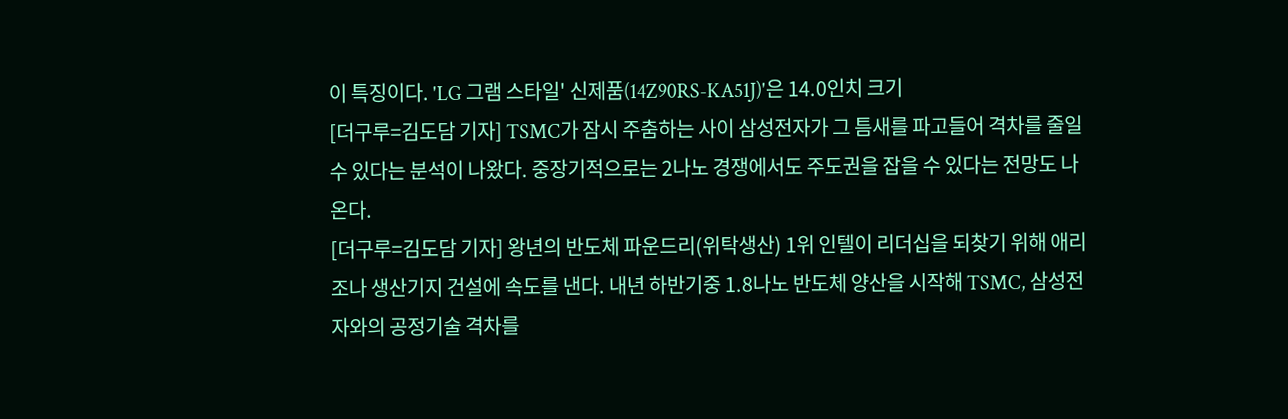이 특징이다. 'LG 그램 스타일' 신제품(14Z90RS-KA51J)'은 14.0인치 크기
[더구루=김도담 기자] TSMC가 잠시 주춤하는 사이 삼성전자가 그 틈새를 파고들어 격차를 줄일 수 있다는 분석이 나왔다. 중장기적으로는 2나노 경쟁에서도 주도권을 잡을 수 있다는 전망도 나온다.
[더구루=김도담 기자] 왕년의 반도체 파운드리(위탁생산) 1위 인텔이 리더십을 되찾기 위해 애리조나 생산기지 건설에 속도를 낸다. 내년 하반기중 1.8나노 반도체 양산을 시작해 TSMC, 삼성전자와의 공정기술 격차를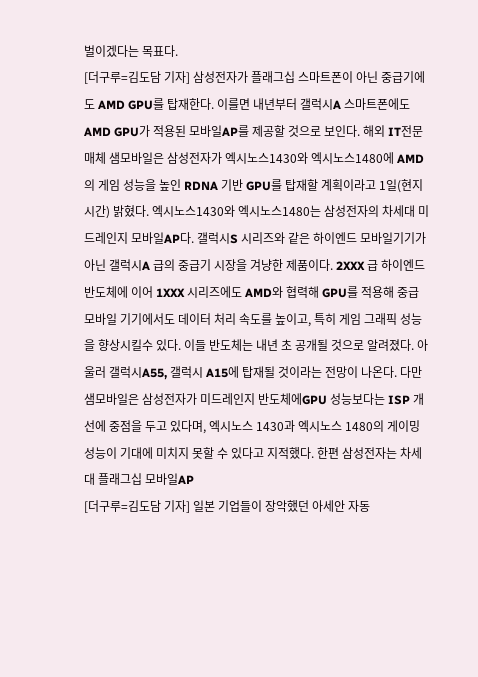벌이겠다는 목표다.
[더구루=김도담 기자] 삼성전자가 플래그십 스마트폰이 아닌 중급기에도 AMD GPU를 탑재한다. 이를면 내년부터 갤럭시A 스마트폰에도 AMD GPU가 적용된 모바일AP를 제공할 것으로 보인다. 해외 IT전문매체 샘모바일은 삼성전자가 엑시노스1430와 엑시노스1480에 AMD의 게임 성능을 높인 RDNA 기반 GPU를 탑재할 계획이라고 1일(현지시간) 밝혔다. 엑시노스1430와 엑시노스1480는 삼성전자의 차세대 미드레인지 모바일AP다. 갤럭시S 시리즈와 같은 하이엔드 모바일기기가 아닌 갤럭시A 급의 중급기 시장을 겨냥한 제품이다. 2XXX 급 하이엔드 반도체에 이어 1XXX 시리즈에도 AMD와 협력해 GPU를 적용해 중급 모바일 기기에서도 데이터 처리 속도를 높이고, 특히 게임 그래픽 성능을 향상시킬수 있다. 이들 반도체는 내년 초 공개될 것으로 알려졌다. 아울러 갤럭시A55, 갤럭시 A15에 탑재될 것이라는 전망이 나온다. 다만 샘모바일은 삼성전자가 미드레인지 반도체에GPU 성능보다는 ISP 개선에 중점을 두고 있다며, 엑시노스 1430과 엑시노스 1480의 게이밍 성능이 기대에 미치지 못할 수 있다고 지적했다. 한편 삼성전자는 차세대 플래그십 모바일AP
[더구루=김도담 기자] 일본 기업들이 장악했던 아세안 자동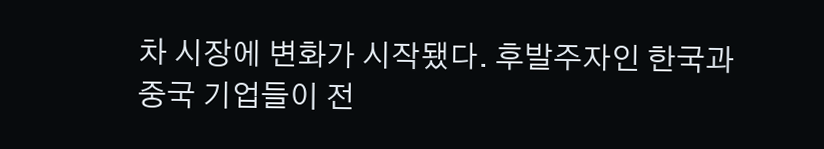차 시장에 변화가 시작됐다. 후발주자인 한국과 중국 기업들이 전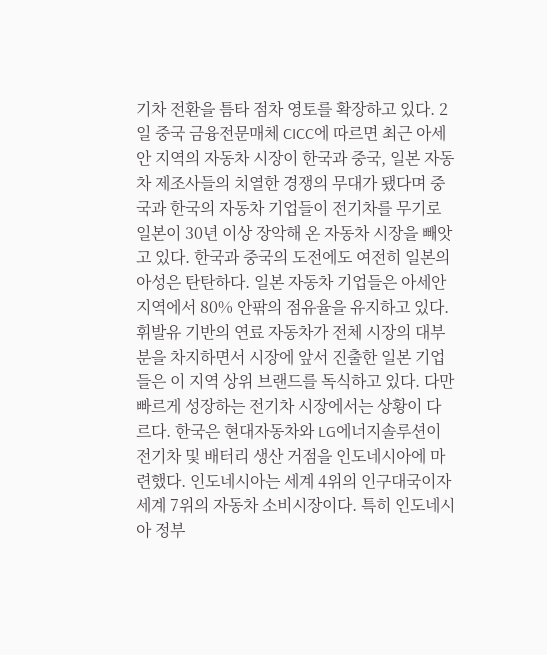기차 전환을 틈타 점차 영토를 확장하고 있다. 2일 중국 금융전문매체 CICC에 따르면 최근 아세안 지역의 자동차 시장이 한국과 중국, 일본 자동차 제조사들의 치열한 경쟁의 무대가 됐다며 중국과 한국의 자동차 기업들이 전기차를 무기로 일본이 30년 이상 장악해 온 자동차 시장을 빼앗고 있다. 한국과 중국의 도전에도 여전히 일본의 아성은 탄탄하다. 일본 자동차 기업들은 아세안 지역에서 80% 안팎의 점유율을 유지하고 있다. 휘발유 기반의 연료 자동차가 전체 시장의 대부분을 차지하면서 시장에 앞서 진출한 일본 기업들은 이 지역 상위 브랜드를 독식하고 있다. 다만 빠르게 성장하는 전기차 시장에서는 상황이 다르다. 한국은 현대자동차와 LG에너지솔루션이 전기차 및 배터리 생산 거점을 인도네시아에 마련했다. 인도네시아는 세계 4위의 인구대국이자 세계 7위의 자동차 소비시장이다. 특히 인도네시아 정부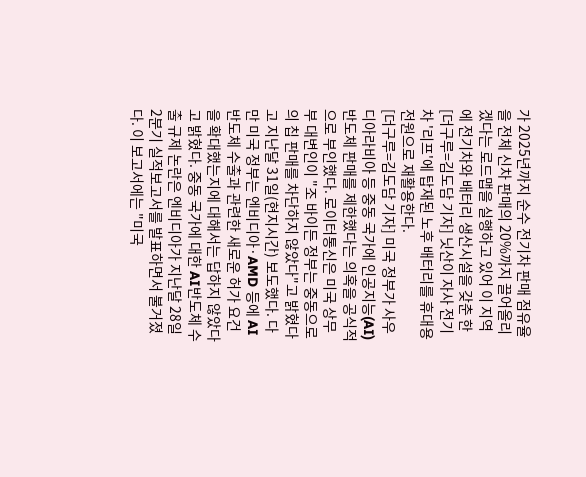가 2025년까지 순수 전기차 판매 점유율을 전체 신차 판매의 20%까지 끌어올리겠다는 로드맵을 실행하고 있어 이 지역에 전기차와 배터리 생산시설을 갖춘 한
[더구루=김도담 기자] 닛산이 자사 전기차 '리프'에 탑재된 노후 배터리를 휴대용 전원으로 재활용한다.
[더구루=김도담 기자] 미국 정부가 사우디아라비아 등 중동 국가에 인공지능(AI) 반도체 판매를 제한했다는 의혹을 공식적으로 부인했다. 로이터통신은 미국 상무부 대변인이 "조 바이든 정부는 중동으로의 칩 판매를 차단하지 않았다"고 밝혔다고 지난달 31일(현지시간) 보도했다. 다만 미국 정부는 엔비디아·AMD 등에 AI 반도체 수출과 관련한 새로운 허가 요건을 확대했는지에 대해서는 답하지 않았다고 밝혔다. 중동 국가에 대한 AI반도체 수출 규제 논란은 엔비디아가 지난달 28일 2분기 실적보고서를 발표하면서 불거졌다. 이 보고서에는 "미국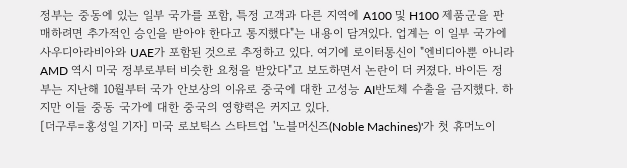정부는 중동에 있는 일부 국가를 포함, 특정 고객과 다른 지역에 A100 및 H100 제품군을 판매하려면 추가적인 승인을 받아야 한다고 통지했다"는 내용이 담겨있다. 업계는 이 일부 국가에 사우디아라비아와 UAE가 포함된 것으로 추정하고 있다. 여기에 로이터통신이 "엔비디아뿐 아니라 AMD 역시 미국 정부로부터 비슷한 요청을 받았다"고 보도하면서 논란이 더 커졌다. 바이든 정부는 지난해 10월부터 국가 안보상의 이유로 중국에 대한 고성능 AI반도체 수출을 금지했다. 하지만 이들 중동 국가에 대한 중국의 영향력은 커지고 있다.
[더구루=홍성일 기자] 미국 로보틱스 스타트업 '노블머신즈(Noble Machines)'가 첫 휴머노이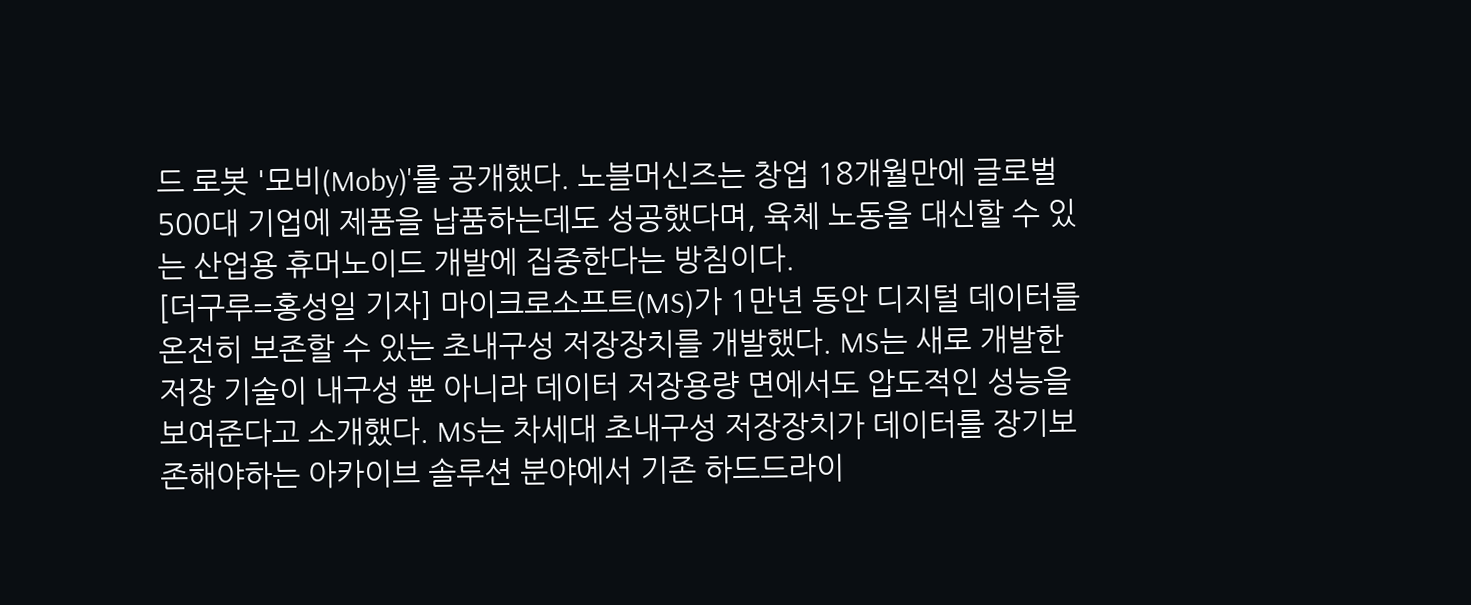드 로봇 '모비(Moby)'를 공개했다. 노블머신즈는 창업 18개월만에 글로벌 500대 기업에 제품을 납품하는데도 성공했다며, 육체 노동을 대신할 수 있는 산업용 휴머노이드 개발에 집중한다는 방침이다.
[더구루=홍성일 기자] 마이크로소프트(MS)가 1만년 동안 디지털 데이터를 온전히 보존할 수 있는 초내구성 저장장치를 개발했다. MS는 새로 개발한 저장 기술이 내구성 뿐 아니라 데이터 저장용량 면에서도 압도적인 성능을 보여준다고 소개했다. MS는 차세대 초내구성 저장장치가 데이터를 장기보존해야하는 아카이브 솔루션 분야에서 기존 하드드라이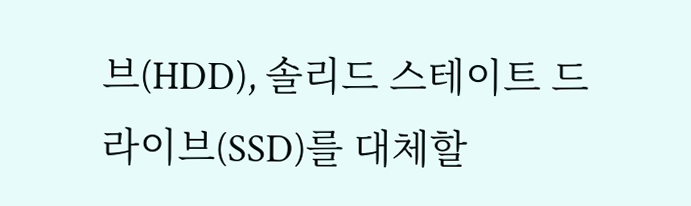브(HDD), 솔리드 스테이트 드라이브(SSD)를 대체할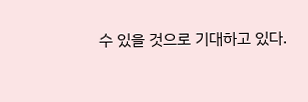수 있을 것으로 기대하고 있다.